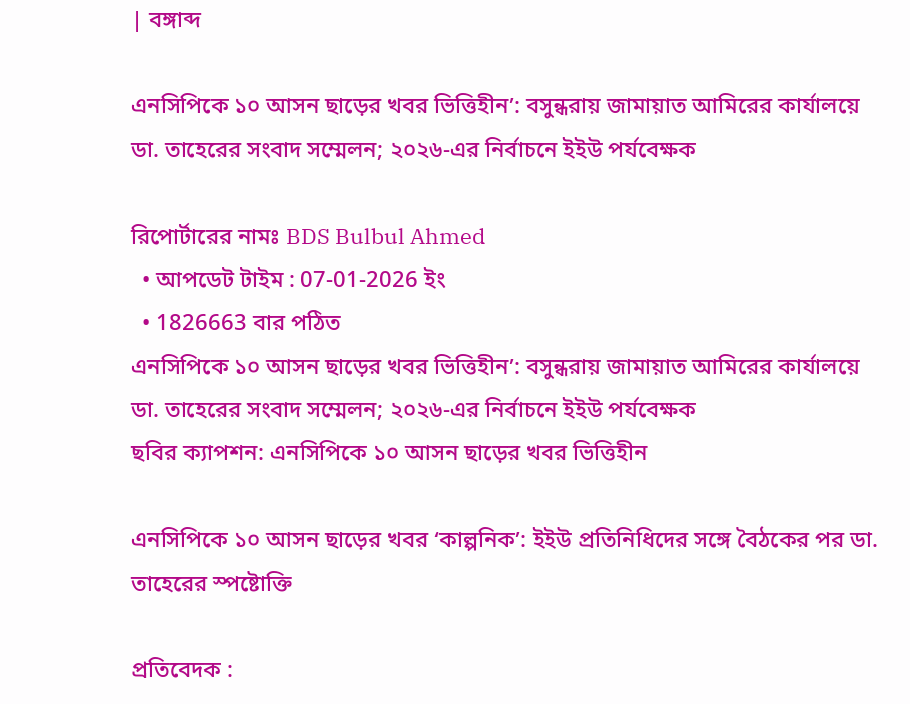| বঙ্গাব্দ

এনসিপিকে ১০ আসন ছাড়ের খবর ভিত্তিহীন’: বসুন্ধরায় জামায়াত আমিরের কার্যালয়ে ডা. তাহেরের সংবাদ সম্মেলন; ২০২৬-এর নির্বাচনে ইইউ পর্যবেক্ষক

রিপোর্টারের নামঃ BDS Bulbul Ahmed
  • আপডেট টাইম : 07-01-2026 ইং
  • 1826663 বার পঠিত
এনসিপিকে ১০ আসন ছাড়ের খবর ভিত্তিহীন’: বসুন্ধরায় জামায়াত আমিরের কার্যালয়ে ডা. তাহেরের সংবাদ সম্মেলন; ২০২৬-এর নির্বাচনে ইইউ পর্যবেক্ষক
ছবির ক্যাপশন: এনসিপিকে ১০ আসন ছাড়ের খবর ভিত্তিহীন

এনসিপিকে ১০ আসন ছাড়ের খবর ‘কাল্পনিক’: ইইউ প্রতিনিধিদের সঙ্গে বৈঠকের পর ডা. তাহেরের স্পষ্টোক্তি

প্রতিবেদক :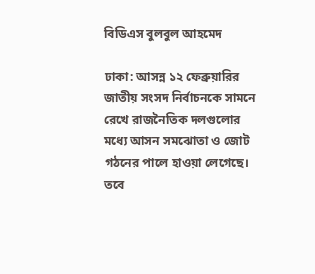বিডিএস বুলবুল আহমেদ

ঢাকা: আসন্ন ১২ ফেব্রুয়ারির জাতীয় সংসদ নির্বাচনকে সামনে রেখে রাজনৈতিক দলগুলোর মধ্যে আসন সমঝোতা ও জোট গঠনের পালে হাওয়া লেগেছে। তবে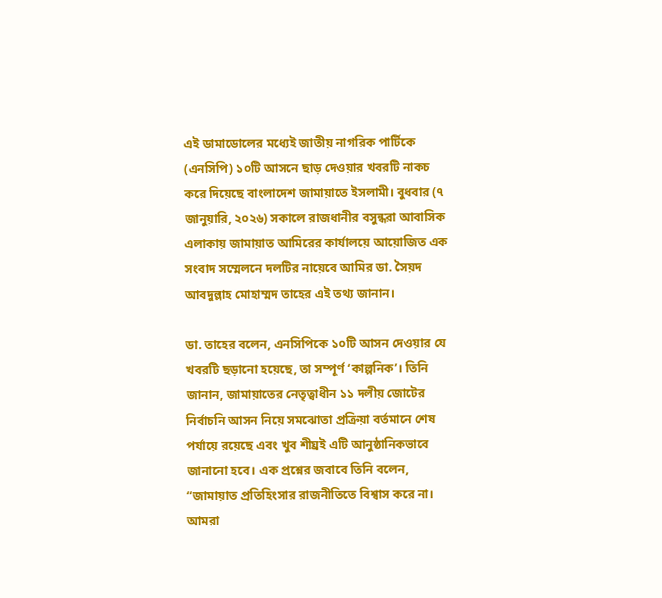এই ডামাডোলের মধ্যেই জাতীয় নাগরিক পার্টিকে (এনসিপি) ১০টি আসনে ছাড় দেওয়ার খবরটি নাকচ করে দিয়েছে বাংলাদেশ জামায়াতে ইসলামী। বুধবার (৭ জানুয়ারি, ২০২৬) সকালে রাজধানীর বসুন্ধরা আবাসিক এলাকায় জামায়াত আমিরের কার্যালয়ে আয়োজিত এক সংবাদ সম্মেলনে দলটির নায়েবে আমির ডা. সৈয়দ আবদুল্লাহ মোহাম্মদ তাহের এই তথ্য জানান।

ডা. তাহের বলেন, এনসিপিকে ১০টি আসন দেওয়ার যে খবরটি ছড়ানো হয়েছে, তা সম্পূর্ণ ‘কাল্পনিক’। তিনি জানান, জামায়াতের নেতৃত্বাধীন ১১ দলীয় জোটের নির্বাচনি আসন নিয়ে সমঝোতা প্রক্রিয়া বর্তমানে শেষ পর্যায়ে রয়েছে এবং খুব শীঘ্রই এটি আনুষ্ঠানিকভাবে জানানো হবে। এক প্রশ্নের জবাবে তিনি বলেন, “জামায়াত প্রতিহিংসার রাজনীতিতে বিশ্বাস করে না। আমরা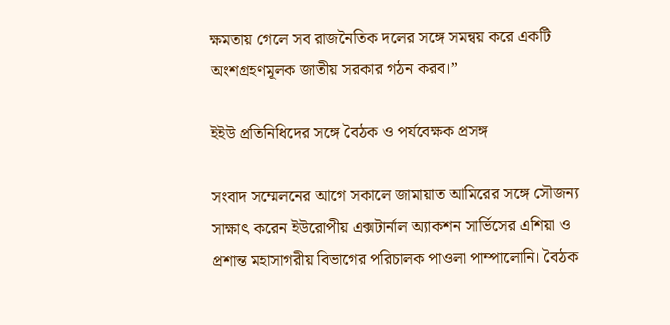ক্ষমতায় গেলে সব রাজনৈতিক দলের সঙ্গে সমন্বয় করে একটি অংশগ্রহণমূলক জাতীয় সরকার গঠন করব।”

ইইউ প্রতিনিধিদের সঙ্গে বৈঠক ও পর্যবেক্ষক প্রসঙ্গ

সংবাদ সম্মেলনের আগে সকালে জামায়াত আমিরের সঙ্গে সৌজন্য সাক্ষাৎ করেন ইউরোপীয় এক্সটার্নাল অ্যাকশন সার্ভিসের এশিয়া ও প্রশান্ত মহাসাগরীয় বিভাগের পরিচালক পাওলা পাম্পালোনি। বৈঠক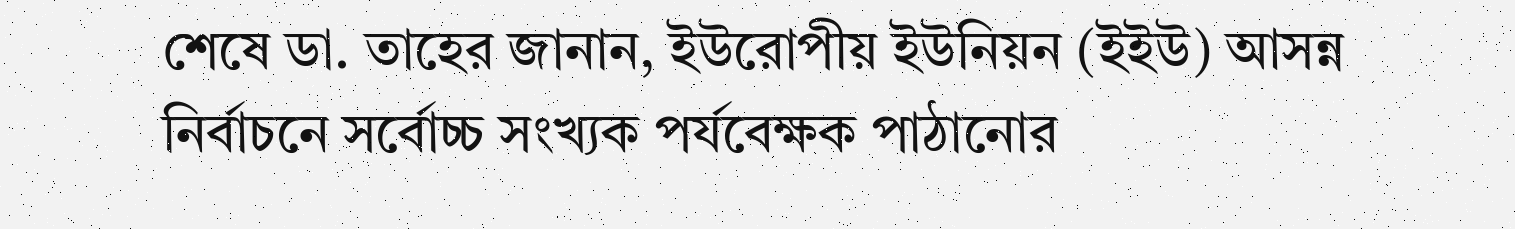শেষে ডা. তাহের জানান, ইউরোপীয় ইউনিয়ন (ইইউ) আসন্ন নির্বাচনে সর্বোচ্চ সংখ্যক পর্যবেক্ষক পাঠানোর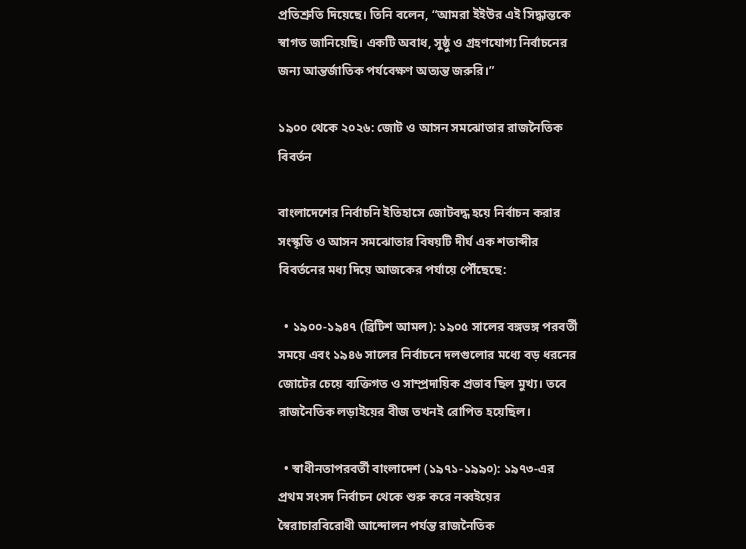প্রতিশ্রুতি দিয়েছে। তিনি বলেন, “আমরা ইইউর এই সিদ্ধান্তকে স্বাগত জানিয়েছি। একটি অবাধ, সুষ্ঠু ও গ্রহণযোগ্য নির্বাচনের জন্য আন্তর্জাতিক পর্যবেক্ষণ অত্যন্ত জরুরি।”

১৯০০ থেকে ২০২৬: জোট ও আসন সমঝোতার রাজনৈতিক বিবর্তন

বাংলাদেশের নির্বাচনি ইতিহাসে জোটবদ্ধ হয়ে নির্বাচন করার সংস্কৃতি ও আসন সমঝোতার বিষয়টি দীর্ঘ এক শতাব্দীর বিবর্তনের মধ্য দিয়ে আজকের পর্যায়ে পৌঁছেছে:

  • ১৯০০-১৯৪৭ (ব্রিটিশ আমল): ১৯০৫ সালের বঙ্গভঙ্গ পরবর্তী সময়ে এবং ১৯৪৬ সালের নির্বাচনে দলগুলোর মধ্যে বড় ধরনের জোটের চেয়ে ব্যক্তিগত ও সাম্প্রদায়িক প্রভাব ছিল মুখ্য। তবে রাজনৈতিক লড়াইয়ের বীজ তখনই রোপিত হয়েছিল।

  • স্বাধীনতাপরবর্তী বাংলাদেশ (১৯৭১-১৯৯০): ১৯৭৩-এর প্রথম সংসদ নির্বাচন থেকে শুরু করে নব্বইয়ের স্বৈরাচারবিরোধী আন্দোলন পর্যন্ত রাজনৈতিক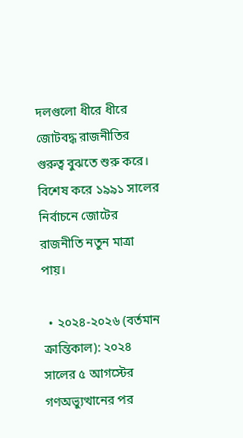দলগুলো ধীরে ধীরে জোটবদ্ধ রাজনীতির গুরুত্ব বুঝতে শুরু করে। বিশেষ করে ১৯৯১ সালের নির্বাচনে জোটের রাজনীতি নতুন মাত্রা পায়।

  • ২০২৪-২০২৬ (বর্তমান ক্রান্তিকাল): ২০২৪ সালের ৫ আগস্টের গণঅভ্যুত্থানের পর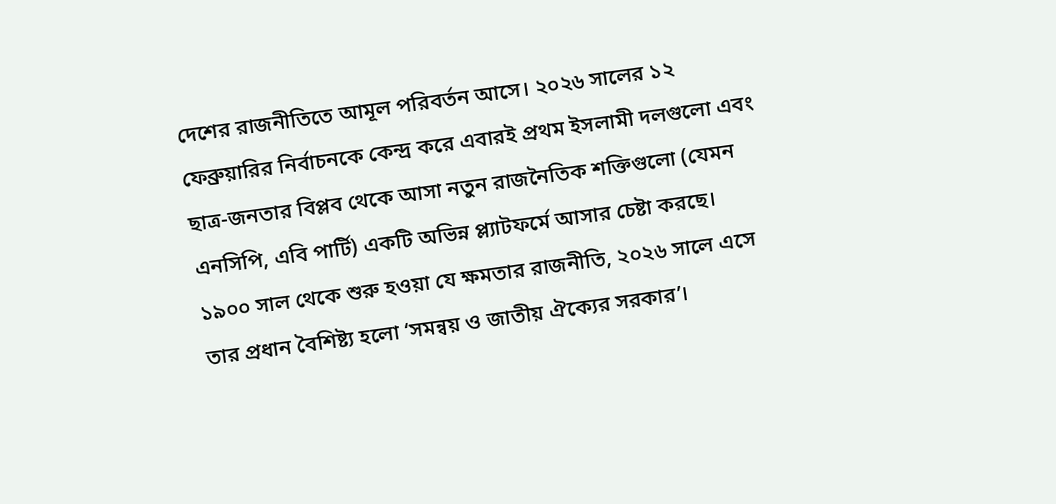দেশের রাজনীতিতে আমূল পরিবর্তন আসে। ২০২৬ সালের ১২ ফেব্রুয়ারির নির্বাচনকে কেন্দ্র করে এবারই প্রথম ইসলামী দলগুলো এবং ছাত্র-জনতার বিপ্লব থেকে আসা নতুন রাজনৈতিক শক্তিগুলো (যেমন এনসিপি, এবি পার্টি) একটি অভিন্ন প্ল্যাটফর্মে আসার চেষ্টা করছে। ১৯০০ সাল থেকে শুরু হওয়া যে ক্ষমতার রাজনীতি, ২০২৬ সালে এসে তার প্রধান বৈশিষ্ট্য হলো ‘সমন্বয় ও জাতীয় ঐক্যের সরকার’।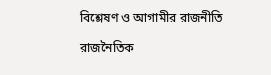বিশ্লেষণ ও আগামীর রাজনীতি

রাজনৈতিক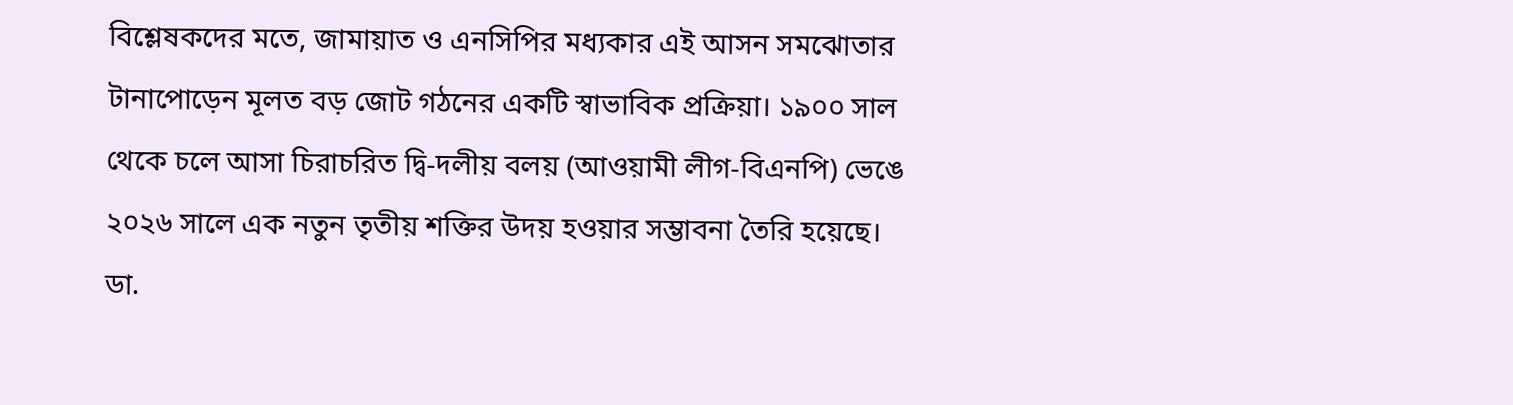বিশ্লেষকদের মতে, জামায়াত ও এনসিপির মধ্যকার এই আসন সমঝোতার টানাপোড়েন মূলত বড় জোট গঠনের একটি স্বাভাবিক প্রক্রিয়া। ১৯০০ সাল থেকে চলে আসা চিরাচরিত দ্বি-দলীয় বলয় (আওয়ামী লীগ-বিএনপি) ভেঙে ২০২৬ সালে এক নতুন তৃতীয় শক্তির উদয় হওয়ার সম্ভাবনা তৈরি হয়েছে। ডা.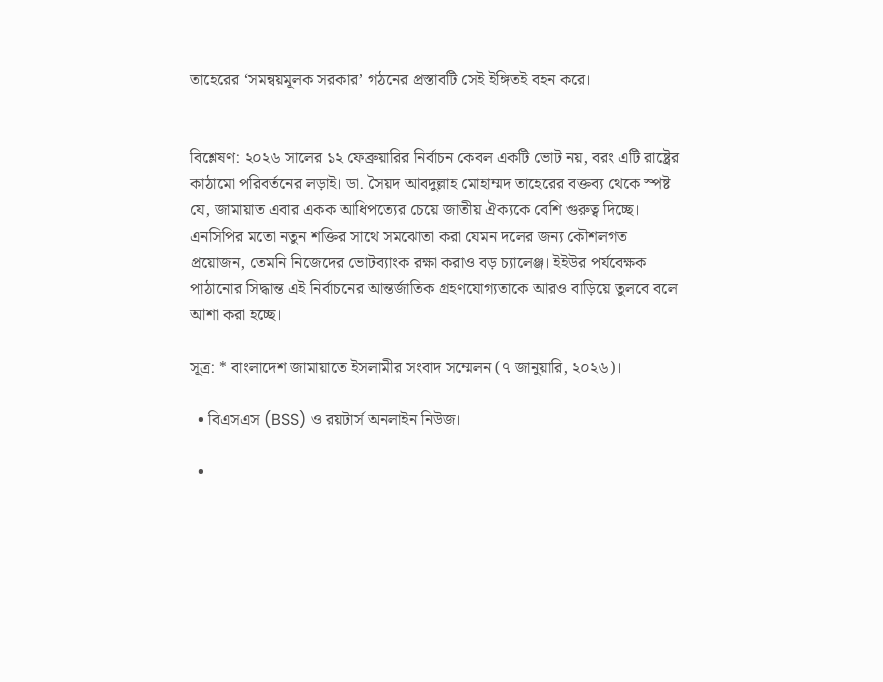তাহেরের ‘সমন্বয়মূলক সরকার’ গঠনের প্রস্তাবটি সেই ইঙ্গিতই বহন করে।


বিশ্লেষণ: ২০২৬ সালের ১২ ফেব্রুয়ারির নির্বাচন কেবল একটি ভোট নয়, বরং এটি রাষ্ট্রের কাঠামো পরিবর্তনের লড়াই। ডা. সৈয়দ আবদুল্লাহ মোহাম্মদ তাহেরের বক্তব্য থেকে স্পষ্ট যে, জামায়াত এবার একক আধিপত্যের চেয়ে জাতীয় ঐক্যকে বেশি গুরুত্ব দিচ্ছে। এনসিপির মতো নতুন শক্তির সাথে সমঝোতা করা যেমন দলের জন্য কৌশলগত প্রয়োজন, তেমনি নিজেদের ভোটব্যাংক রক্ষা করাও বড় চ্যালেঞ্জ। ইইউর পর্যবেক্ষক পাঠানোর সিদ্ধান্ত এই নির্বাচনের আন্তর্জাতিক গ্রহণযোগ্যতাকে আরও বাড়িয়ে তুলবে বলে আশা করা হচ্ছে।

সূত্র: * বাংলাদেশ জামায়াতে ইসলামীর সংবাদ সম্মেলন (৭ জানুয়ারি, ২০২৬)।

  • বিএসএস (BSS) ও রয়টার্স অনলাইন নিউজ।

  •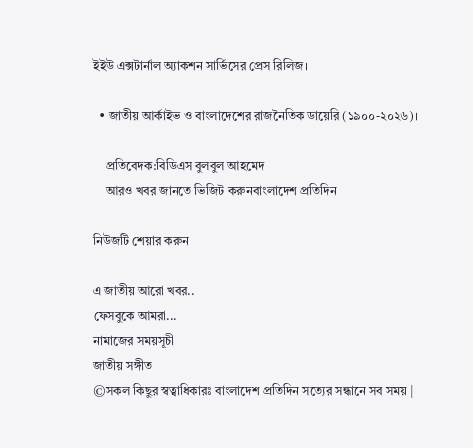ইইউ এক্সটার্নাল অ্যাকশন সার্ভিসের প্রেস রিলিজ।

  • জাতীয় আর্কাইভ ও বাংলাদেশের রাজনৈতিক ডায়েরি (১৯০০-২০২৬)।

    প্রতিবেদক:বিডিএস বুলবুল আহমেদ
    আরও খবর জানতে ভিজিট করুনবাংলাদেশ প্রতিদিন

নিউজটি শেয়ার করুন

এ জাতীয় আরো খবর..
ফেসবুকে আমরা...
নামাজের সময়সূচী
জাতীয় সঙ্গীত
©সকল কিছুর স্বত্বাধিকারঃ বাংলাদেশ প্রতিদিন সত্যের সন্ধানে সব সময় |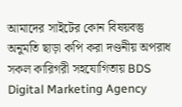আমাদের সাইটের কোন বিষয়বস্তু অনুমতি ছাড়া কপি করা দণ্ডনীয় অপরাধ
সকল কারিগরী সহযোগিতায় BDS Digital Marketing Agency